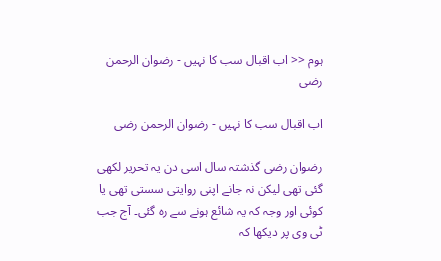ہوم << اب اقبال سب کا نہیں - رضوان الرحمن رضی

اب اقبال سب کا نہیں - رضوان الرحمن رضی

رضوان رضی گذشتہ سال اسی دن یہ تحریر لکھی گئی تھی لیکن نہ جانے اپنی روایتی سستی تھی یا کوئی اور وجہ کہ یہ شائع ہونے سے رہ گئی۔ آج جب ٹی وی پر دیکھا کہ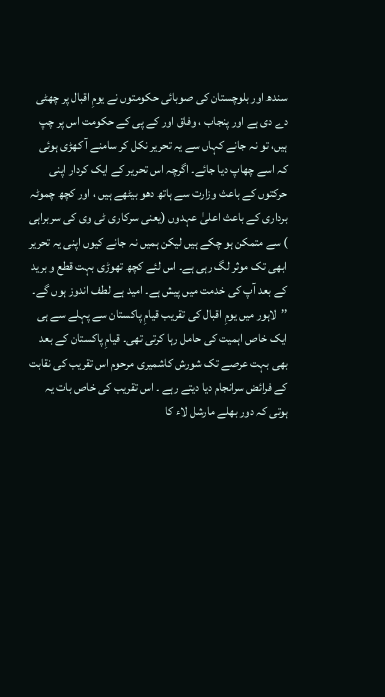سندھ اور بلوچستان کی صوبائی حکومتوں نے یومِ اقبال پر چھٹی دے دی ہے اور پنجاب ، وفاق اور کے پی کے حکومت اس پر چپ ہیں، تو نہ جانے کہاں سے یہ تحریر نکل کر سامنے آ کھڑی ہوئی کہ اسے چھاپ دیا جائے۔ اگرچہ اس تحریر کے ایک کردار اپنی حرکتوں کے باعث وزارت سے ہاتھ دھو بیٹھے ہیں ، اور کچھ چموٹہ برداری کے باعث اعلیٰ عہدوں (یعنی سرکاری ٹی وی کی سربراہی ) سے متمکن ہو چکے ہیں لیکن ہمیں نہ جانے کیوں اپنی یہ تحریر ابھی تک موثر لگ رہی ہے۔ اس لئے کچھ تھوڑی بہت قطع و برید کے بعد آپ کی خدمت میں پیش ہے۔ امید ہے لطف اندوز ہوں گے۔
’’لاہور میں یومِ اقبال کی تقریب قیامِ پاکستان سے پہلے سے ہی ایک خاص اہمیت کی حامل رہا کرتی تھی۔ قیامِ پاکستان کے بعد بھی بہت عرصے تک شورش کاشمیری مرحوم اس تقریب کی نقابت کے فرائض سرانجام دیا دیتے رہے ۔ اس تقریب کی خاص بات یہ ہوتی کہ دور بھلے مارشل لاء کا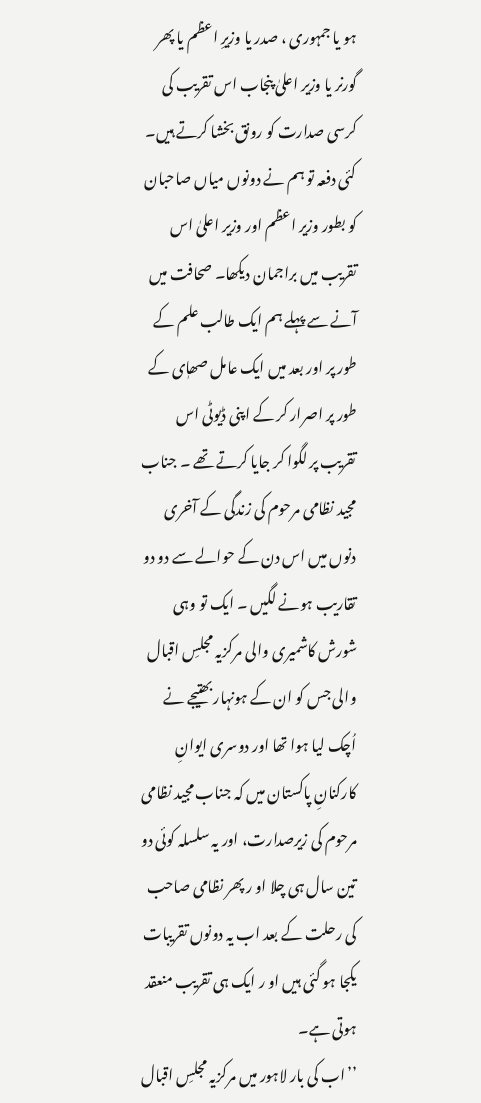ہو یا جمہوری ، صدر یا وزیرِ اعظم یا پھر گورنر یا وزیر اعلیٰ پنجاب اس تقریب کی کرسی صدارت کو رونق بخشا کرتے ہیں۔ کئی دفعہ تو ہم نے دونوں میاں صاحبان کو بطور وزیر اعظم اور وزیر اعلیٰ اس تقریب میں براجمان دیکھا۔ صحافت میں آنے سے پہلے ہم ایک طالب علم کے طور پر اور بعد میں ایک عامل صھاٖی کے طور پر اصرار کر کے اپنی ڈیوٹی اس تقریب پر لگوا کر جایا کرتے تھے ۔ جناب مجید نظامی مرحوم کی زندگی کے آخری دنوں میں اس دن کے حوالے سے دو دو تقاریب ہونے لگیں ۔ ایک تو وہی شورش کاشمیری والی مرکزیہ مجلسِ اقبال والی جس کو ان کے ہونہار بھتیجے نے اُچک لیا ہوا تھا اور دوسری ایوانِ کارکنانِ پاکستان میں کہ جناب مجید نظامی مرحوم کی زیرصدارت، اور یہ سلسلہ کوئی دو تین سال ہی چلا او ر پھر نظامی صاحب کی رحلت کے بعد اب یہ دونوں تقریبات یکجا ہو گئی ہیں او ر ایک ہی تقریب منعقد ہوتی ہے۔
’’اب کی بار لاہور میں مرکزیہ مجلسِ اقبال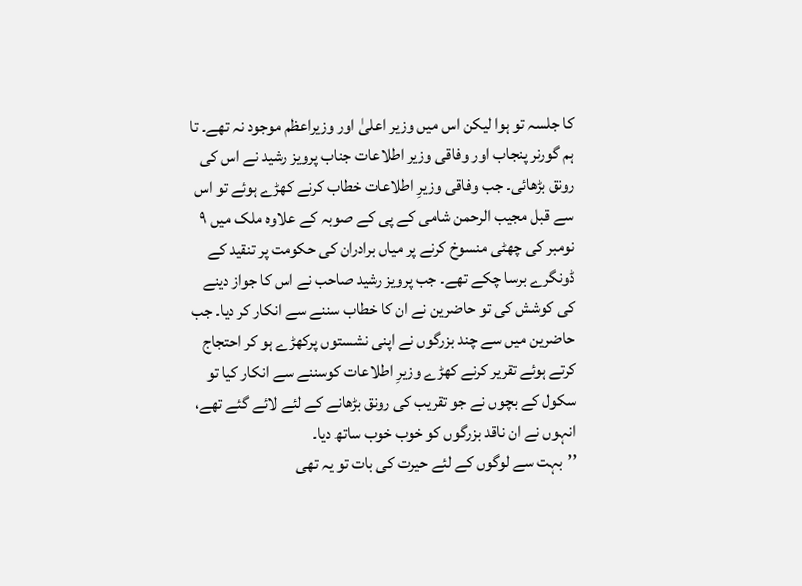کا جلسہ تو ہوا لیکن اس میں وزیر اعلیٰ اور وزیراعظم موجود نہ تھے۔ تا ہم گورنر پنجاب اور وفاقی وزیر اطلاعات جناب پرویز رشید نے اس کی رونق بڑھائی۔ جب وفاقی وزیرِ اطلاعات خطاب کرنے کھڑے ہوئے تو اس سے قبل مجیب الرحمن شامی کے پی کے صوبہ کے علاوہ ملک میں ۹ نومبر کی چھٹی منسوخ کرنے پر میاں برادران کی حکومت پر تنقید کے ڈونگرے برسا چکے تھے۔ جب پرویز رشید صاحب نے اس کا جواز دینے کی کوشش کی تو حاضرین نے ان کا خطاب سننے سے انکار کر دیا۔ جب حاضرین میں سے چند بزرگوں نے اپنی نشستوں پرکھڑے ہو کر احتجاج کرتے ہوئے تقریر کرنے کھڑے وزیرِ اطلاعات کوسننے سے انکار کیا تو سکول کے بچوں نے جو تقریب کی رونق بڑھانے کے لئے لائے گئے تھے، انہوں نے ان ناقد بزرگوں کو خوب خوب ساتھ دیا۔
’’بہت سے لوگوں کے لئے حیرت کی بات تو یہ تھی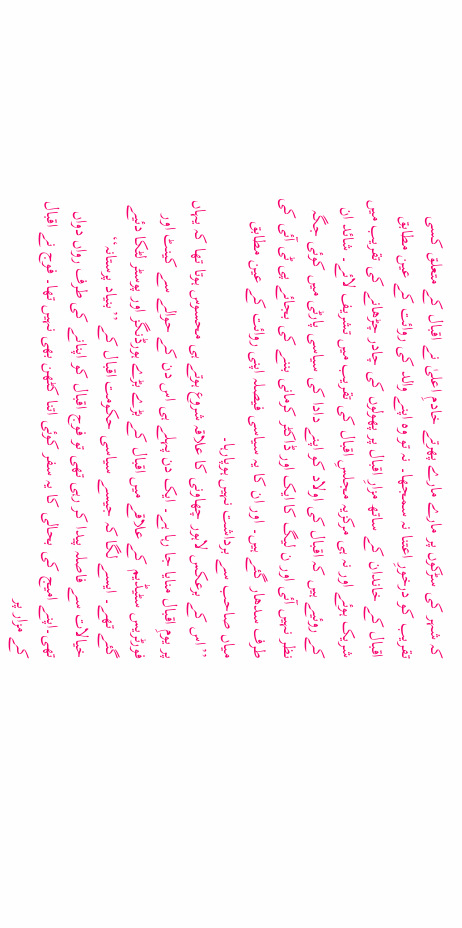کہ شہر کی سڑکوں پر مارے مارے پھرتے خادمِ اعلیٰ نے اقبال کے متعلق کسی تقریب کو درخورِ اعتنا نہ سمجھا۔ نہ تو وہ اپنے والد کی روائت کے عین مطابق اقبال کے خاندان کے ساتھ مزارِ اقبال پر پھولوں کی چادر چڑھانے کی تقریب میں شریک ہوئے اور نہ ہی مرکزیہ مجلسِ اقبال کی تقریب میں تشریف لائے۔ شائد ان کے روئیے ہیں کہ اقبال کی اولاد کو اپنے دادا کی سیاسی پارٹی میں کوئی جگہ نظر نہیں آئی اور ن لیگ کا ایک اور ڈاکٹر کرمانی بننے کی بجائے پی ٹی آئی کی طرف سدھار گئے ہیں۔ اور ان کا یہ سیاسی فیصلہ اپنی روائت کے عین مطابق میاں صاحب سے برداشت نہیں ہوپارہا۔
’’اس کے برعکس لاہور چھاونی کا علاقہ شروع ہوتے ہی محسوس ہوتا تھا کہ یہاں پر یومِ اقبال منایا جا رہا ہے۔ ایک دن پہلے ہی اس دن کے حوالے سے کینٹ اور فورٹریس سٹیڈیم کے علاقے میں اقبال کے بڑے بڑے ہورڈنگز اور پوسٹر لٹکا دئیے گئے تھے۔ ایسے لگا کہ جیسے سیاسی حکومت اقبال کے ’’بنیاد پرستانہ‘‘ خیالات سے فاصلہ پیدا کر رہی تھی تو فوج اقبال کو اپنانے کی طرف رواں دواں تھی۔اپنے امیج کی بحالی کا یہ سفر کوئی اتنا کٹھن بھی نہیں تھا۔ فوج نے اقبال کے مزار پر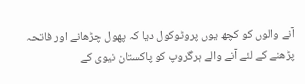آنے والوں کو کچھ یوں پروٹوکول دیا کہ پھول چڑھانے اور فاتحہ پڑھنے کے لئے آنے والے ہرگروپ کو پاکستان نیوی کے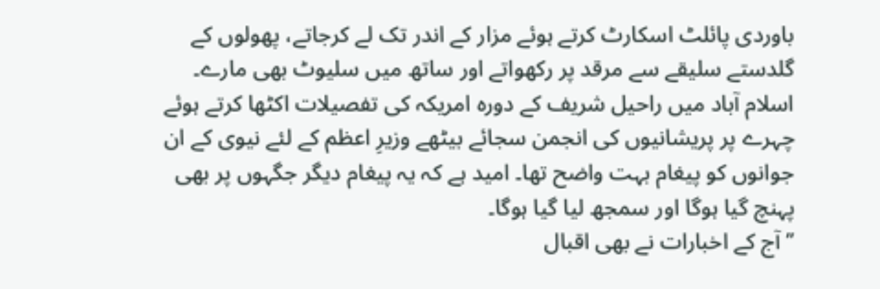باوردی پائلٹ اسکارٹ کرتے ہوئے مزار کے اندر تک لے کرجاتے، پھولوں کے گلدستے سلیقے سے مرقد پر رکھواتے اور ساتھ میں سلیوٹ بھی مارے۔ اسلام آباد میں راحیل شریف کے دورہ امریکہ کی تفصیلات اکٹھا کرتے ہوئے چہرے پر پریشانیوں کی انجمن سجائے بیٹھے وزیرِ اعظم کے لئے نیوی کے ان جوانوں کو پیغام بہت واضح تھا۔ امید ہے کہ یہ پیغام دیگر جگہوں پر بھی پہنچ گیا ہوگا اور سمجھ لیا گیا ہوگا۔
’’ آج کے اخبارات نے بھی اقبال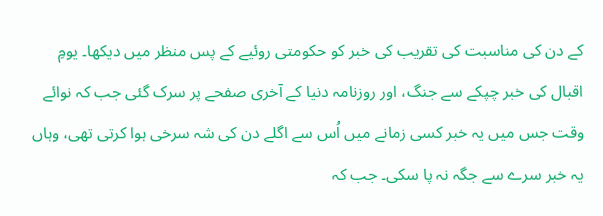کے دن کی مناسبت کی تقریب کی خبر کو حکومتی روئیے کے پس منظر میں دیکھا۔ یومِ اقبال کی خبر چپکے سے جنگ، اور روزنامہ دنیا کے آخری صفحے پر سرک گئی جب کہ نوائے وقت جس میں یہ خبر کسی زمانے میں اُس سے اگلے دن کی شہ سرخی ہوا کرتی تھی، وہاں یہ خبر سرے سے جگہ نہ پا سکی۔ جب کہ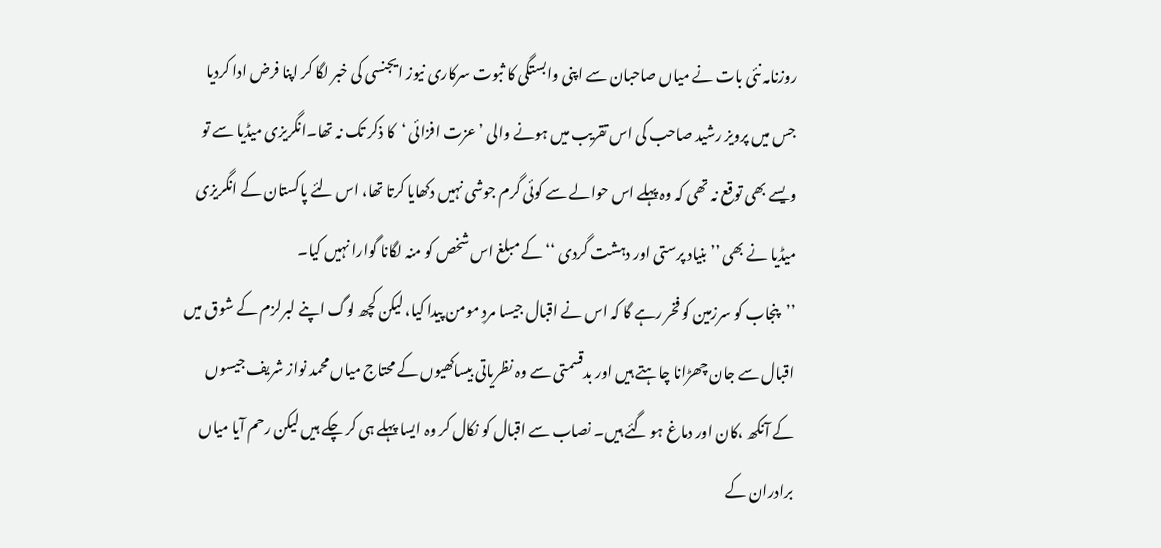روزنامہ نئی بات نے میاں صاحبان سے اپنی وابستگی کا ثبوت سرکاری نیوز ایجنسی کی خبر لگا کر اپنا فرض ادا کردیا جس میں پرویز رشید صاحب کی اس تقریب میں ہونے والی ’عزت افزائی ‘کا ذکر تک نہ تھا۔انگریزی میڈیا سے تو ویسے بھی توقع نہ تھی کہ وہ پہلے اس حوالے سے کوئی گرم جوشی نہیں دکھایا کرتا تھا، اس لئے پاکستان کے انگریزی میڈیا نے بھی ’’بنیاد پرستی اور دہشت گردی ‘‘ کے مبلغ اس شخص کو منہ لگانا گوارا نہیں کیا۔
’’پنجاب کو سرزمین کو فخر رہے گا کہ اس نے اقبال جیسا مردِ مومن پیدا کیا، لیکن کچھ لوگ اپنے لبرلزم کے شوق میں اقبال سے جان چھڑانا چاہتے ہیں اور بدقسمتی سے وہ نظریاتی بیساکھیوں کے محتاج میاں محمد نواز شریف جیسوں کے آنکھ ،کان اور دماغ ہو گئے ہیں۔ نصاب سے اقبال کو نکال کر وہ ایسا پہلے ہی کر چکے ہیں لیکن رحم آیا میاں برادران کے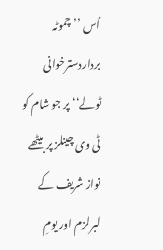اُس ’’چموٹہ برداردسترخوانی ٹولے‘‘ پر جو شام کو ٹی وی چینلز پر بیٹھے نواز شریف کے لبرلزم اور یومِ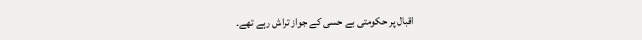اقبال پر حکومتی بے حسی کے جواز تراش رہے تھے۔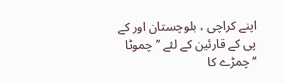اپنے کراچی ، بلوچستان اور کے پی کے قارئین کے لئے ’’چموٹا ‘‘چمڑے کا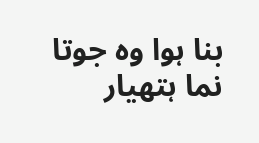بنا ہوا وہ جوتا نما ہتھیار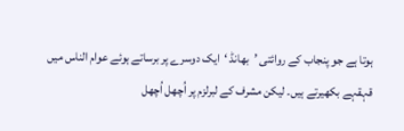ہوتا ہے جو پنجاب کے روائتی ’بھانڈ ‘ایک دوسرے پر برساتے ہوئے عوام الناس میں قہقہے بکھیرتے ہیں۔ لیکن مشرف کے لبرلزم پر اُچھل اُچھل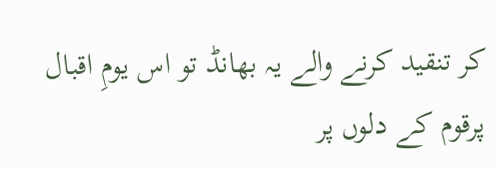کر تنقید کرنے والے یہ بھانڈ تو اس یومِ اقبال پرقوم کے دلوں پر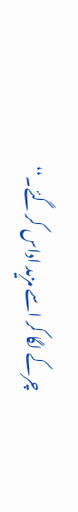چرکے لگا کر اسے مزید اداس کر گئے۔‘‘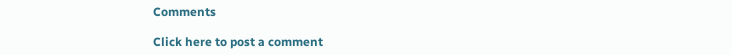Comments

Click here to post a comment